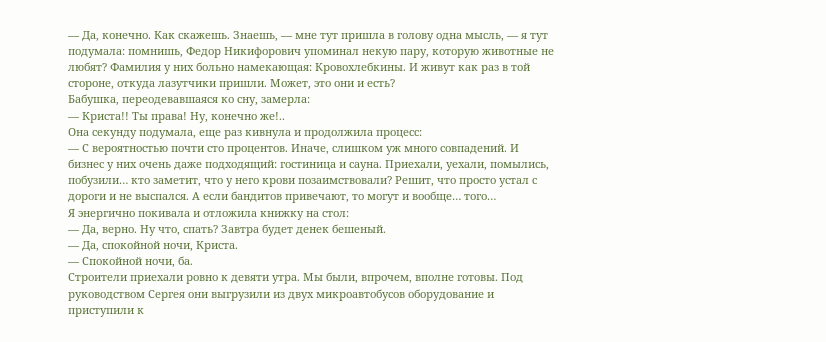— Да, конечно. Как скажешь. Знаешь, — мне тут пришла в голову одна мысль, — я тут подумала: помнишь, Федор Никифорович упоминал некую пару, которую животные не любят? Фамилия у них больно намекающая: Кровохлебкины. И живут как раз в той стороне, откуда лазутчики пришли. Может, это они и есть?
Бабушка, переодевавшаяся ко сну, замерла:
— Криста!! Ты права! Ну, конечно же!..
Она секунду подумала, еще раз кивнула и продолжила процесс:
— С вероятностью почти сто процентов. Иначе, слишком уж много совпадений. И бизнес у них очень даже подходящий: гостиница и сауна. Приехали, уехали, помылись, побузили… кто заметит, что у него крови позаимствовали? Решит, что просто устал с дороги и не выспался. А если бандитов привечают, то могут и вообще… того…
Я энергично покивала и отложила книжку на стол:
— Да, верно. Ну что, спать? Завтра будет денек бешеный.
— Да, спокойной ночи, Криста.
— Спокойной ночи, ба.
Строители приехали ровно к девяти утра. Мы были, впрочем, вполне готовы. Под руководством Сергея они выгрузили из двух микроавтобусов оборудование и приступили к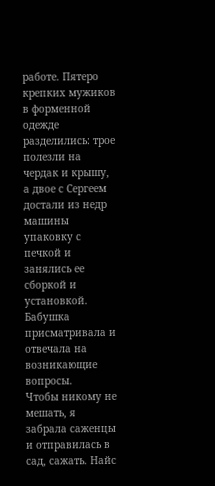работе. Пятеро крепких мужиков в форменной одежде разделились: трое полезли на чердак и крышу, а двое с Сергеем достали из недр машины упаковку с печкой и занялись ее сборкой и установкой. Бабушка присматривала и отвечала на возникающие вопросы.
Чтобы никому не мешать, я забрала саженцы и отправилась в сад, сажать. Найс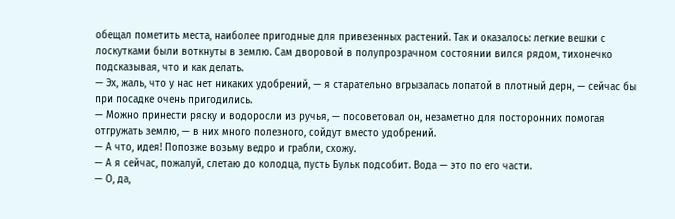обещал пометить места, наиболее пригодные для привезенных растений. Так и оказалось: легкие вешки с лоскутками были воткнуты в землю. Сам дворовой в полупрозрачном состоянии вился рядом, тихонечко подсказывая, что и как делать.
— Эх, жаль, что у нас нет никаких удобрений, — я старательно вгрызалась лопатой в плотный дерн, — сейчас бы при посадке очень пригодились.
— Можно принести ряску и водоросли из ручья, — посоветовал он, незаметно для посторонних помогая отгружать землю, — в них много полезного, сойдут вместо удобрений.
— А что, идея! Попозже возьму ведро и грабли, схожу.
— А я сейчас, пожалуй, слетаю до колодца, пусть Бульк подсобит. Вода — это по его части.
— О, да,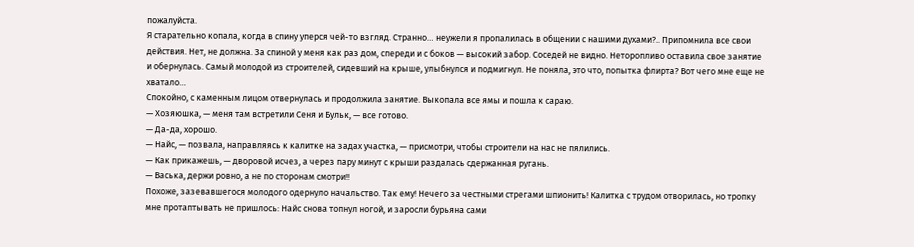пожалуйста.
Я старательно копала, когда в спину уперся чей-то взгляд. Странно… неужели я пропалилась в общении с нашими духами?.. Припомнила все свои действия. Нет, не должна. За спиной у меня как раз дом, спереди и с боков — высокий забор. Соседей не видно. Неторопливо оставила свое занятие и обернулась. Самый молодой из строителей, сидевший на крыше, улыбнулся и подмигнул. Не поняла, это что, попытка флирта? Вот чего мне еще не хватало…
Спокойно, с каменным лицом отвернулась и продолжила занятие. Выкопала все ямы и пошла к сараю.
— Хозяюшка, — меня там встретили Сеня и Бульк, — все готово.
— Да-да, хорошо.
— Найс, — позвала, направляясь к калитке на задах участка, — присмотри, чтобы строители на нас не пялились.
— Как прикажешь, — дворовой исчез, а через пару минут с крыши раздалась сдержанная ругань.
— Васька, держи ровно, а не по сторонам смотри!!
Похоже, зазевавшегося молодого одернуло начальство. Так ему! Нечего за честными стрегами шпионить! Калитка с трудом отворилась, но тропку мне протаптывать не пришлось: Найс снова топнул ногой, и заросли бурьяна сами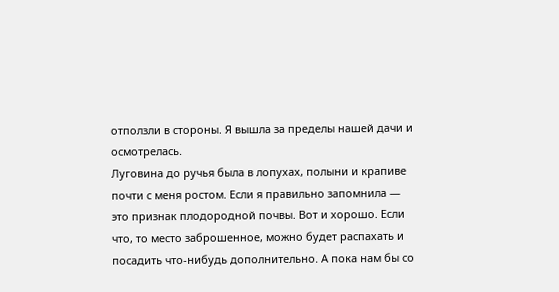отползли в стороны. Я вышла за пределы нашей дачи и осмотрелась.
Луговина до ручья была в лопухах, полыни и крапиве почти с меня ростом. Если я правильно запомнила — это признак плодородной почвы. Вот и хорошо. Если что, то место заброшенное, можно будет распахать и посадить что-нибудь дополнительно. А пока нам бы со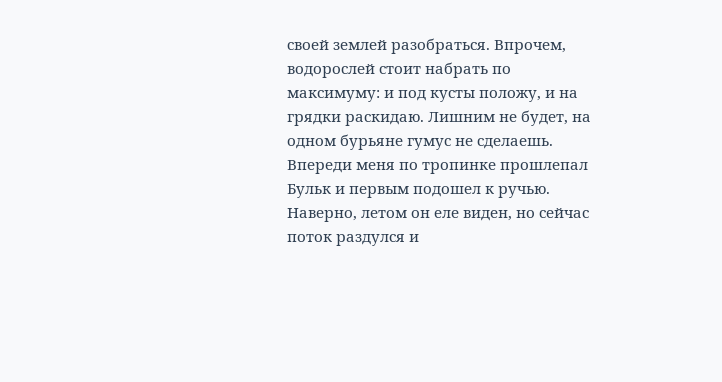своей землей разобраться. Впрочем, водорослей стоит набрать по максимуму: и под кусты положу, и на грядки раскидаю. Лишним не будет, на одном бурьяне гумус не сделаешь.
Впереди меня по тропинке прошлепал Бульк и первым подошел к ручью. Наверно, летом он еле виден, но сейчас поток раздулся и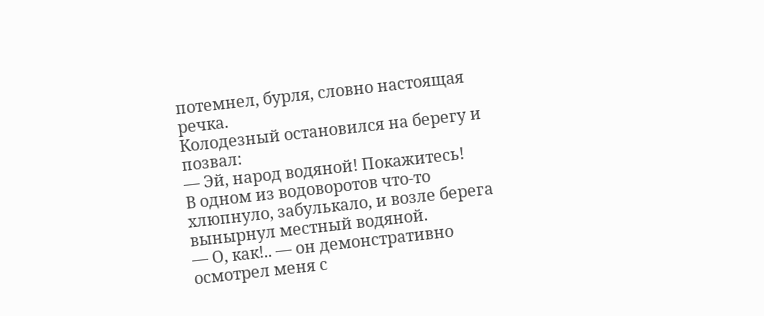потемнел, бурля, словно настоящая речка.
Колодезный остановился на берегу и позвал:
— Эй, народ водяной! Покажитесь!
В одном из водоворотов что-то хлюпнуло, забулькало, и возле берега вынырнул местный водяной.
— О, как!.. — он демонстративно осмотрел меня с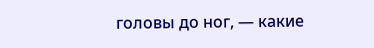головы до ног, — какие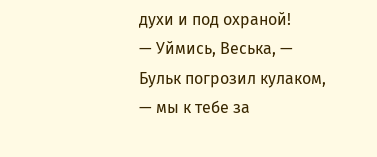духи и под охраной!
— Уймись, Веська, — Бульк погрозил кулаком, — мы к тебе за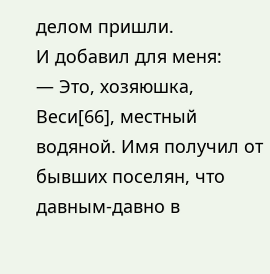делом пришли.
И добавил для меня:
— Это, хозяюшка, Веси[66], местный водяной. Имя получил от бывших поселян, что давным-давно в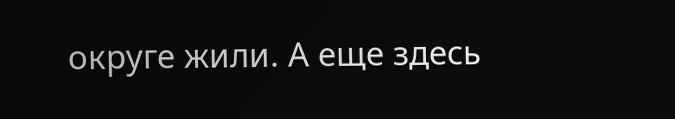округе жили. А еще здесь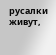русалки живут,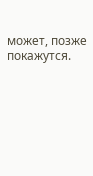может, позже покажутся.